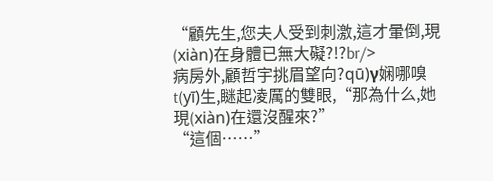“顧先生,您夫人受到刺激,這才暈倒,現(xiàn)在身體已無大礙?!?br/>
病房外,顧哲宇挑眉望向?qū)γ娴哪嗅t(yī)生,瞇起凌厲的雙眼,“那為什么,她現(xiàn)在還沒醒來?”
“這個……”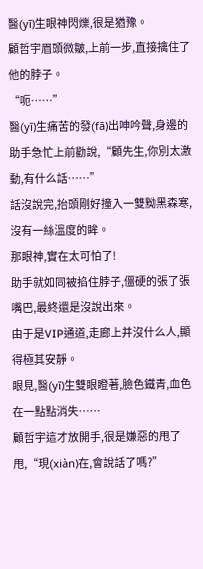醫(yī)生眼神閃爍,很是猶豫。
顧哲宇眉頭微皺,上前一步,直接擒住了他的脖子。
“呃……”
醫(yī)生痛苦的發(fā)出呻吟聲,身邊的助手急忙上前勸說,“顧先生,你別太激動,有什么話……”
話沒說完,抬頭剛好撞入一雙黝黑森寒,沒有一絲溫度的眸。
那眼神,實在太可怕了!
助手就如同被掐住脖子,僵硬的張了張嘴巴,最終還是沒說出來。
由于是VIP通道,走廊上并沒什么人,顯得極其安靜。
眼見,醫(yī)生雙眼瞪著,臉色鐵青,血色在一點點消失……
顧哲宇這才放開手,很是嫌惡的甩了甩,“現(xiàn)在,會說話了嗎?”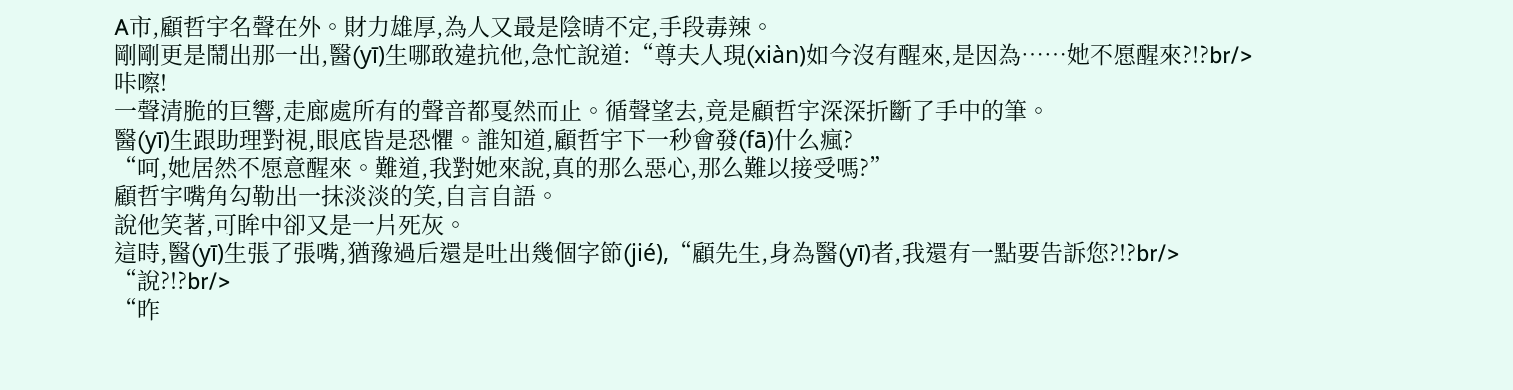A市,顧哲宇名聲在外。財力雄厚,為人又最是陰晴不定,手段毒辣。
剛剛更是鬧出那一出,醫(yī)生哪敢違抗他,急忙說道:“尊夫人現(xiàn)如今沒有醒來,是因為……她不愿醒來?!?br/>
咔嚓!
一聲清脆的巨響,走廊處所有的聲音都戛然而止。循聲望去,竟是顧哲宇深深折斷了手中的筆。
醫(yī)生跟助理對視,眼底皆是恐懼。誰知道,顧哲宇下一秒會發(fā)什么瘋?
“呵,她居然不愿意醒來。難道,我對她來說,真的那么惡心,那么難以接受嗎?”
顧哲宇嘴角勾勒出一抹淡淡的笑,自言自語。
說他笑著,可眸中卻又是一片死灰。
這時,醫(yī)生張了張嘴,猶豫過后還是吐出幾個字節(jié),“顧先生,身為醫(yī)者,我還有一點要告訴您?!?br/>
“說?!?br/>
“昨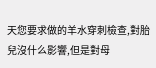天您要求做的羊水穿刺檢查,對胎兒沒什么影響,但是對母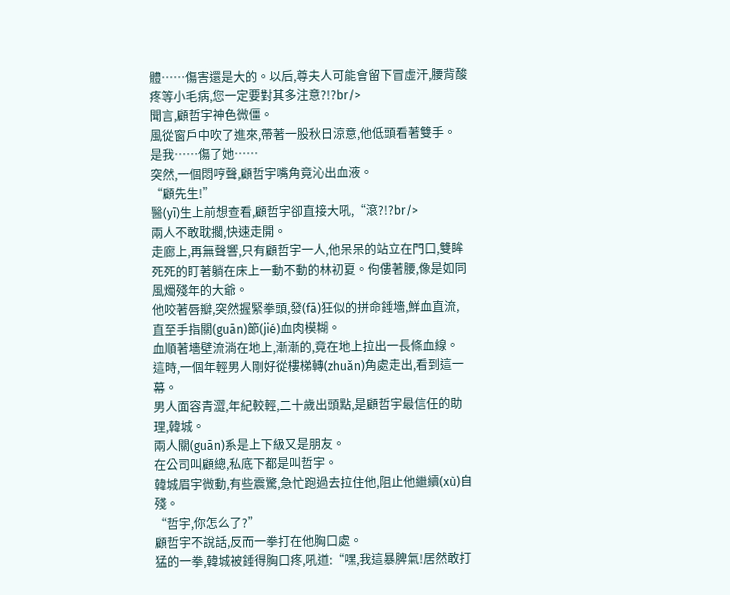體……傷害還是大的。以后,尊夫人可能會留下冒虛汗,腰背酸疼等小毛病,您一定要對其多注意?!?br/>
聞言,顧哲宇神色微僵。
風從窗戶中吹了進來,帶著一股秋日涼意,他低頭看著雙手。
是我……傷了她……
突然,一個悶哼聲,顧哲宇嘴角竟沁出血液。
“顧先生!”
醫(yī)生上前想查看,顧哲宇卻直接大吼,“滾?!?br/>
兩人不敢耽擱,快速走開。
走廊上,再無聲響,只有顧哲宇一人,他呆呆的站立在門口,雙眸死死的盯著躺在床上一動不動的林初夏。佝僂著腰,像是如同風燭殘年的大爺。
他咬著唇瓣,突然握緊拳頭,發(fā)狂似的拼命錘墻,鮮血直流,直至手指關(guān)節(jié)血肉模糊。
血順著墻壁流淌在地上,漸漸的,竟在地上拉出一長條血線。
這時,一個年輕男人剛好從樓梯轉(zhuǎn)角處走出,看到這一幕。
男人面容青澀,年紀較輕,二十歲出頭點,是顧哲宇最信任的助理,韓城。
兩人關(guān)系是上下級又是朋友。
在公司叫顧總,私底下都是叫哲宇。
韓城眉宇微動,有些震驚,急忙跑過去拉住他,阻止他繼續(xù)自殘。
“哲宇,你怎么了?”
顧哲宇不說話,反而一拳打在他胸口處。
猛的一拳,韓城被錘得胸口疼,吼道:“嘿,我這暴脾氣!居然敢打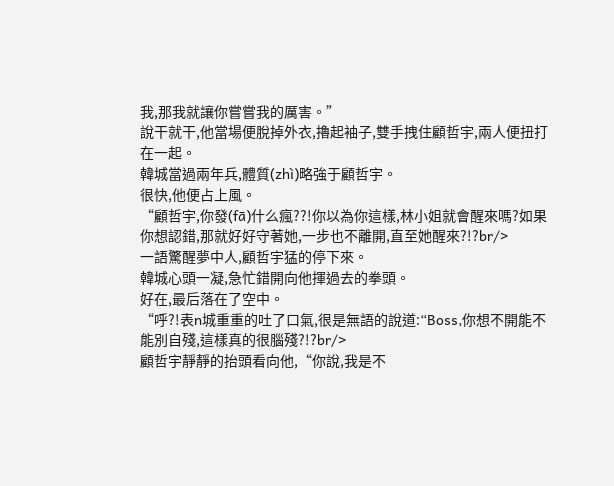我,那我就讓你嘗嘗我的厲害。”
說干就干,他當場便脫掉外衣,擼起袖子,雙手拽住顧哲宇,兩人便扭打在一起。
韓城當過兩年兵,體質(zhì)略強于顧哲宇。
很快,他便占上風。
“顧哲宇,你發(fā)什么瘋??!你以為你這樣,林小姐就會醒來嗎?如果你想認錯,那就好好守著她,一步也不離開,直至她醒來?!?br/>
一語驚醒夢中人,顧哲宇猛的停下來。
韓城心頭一凝,急忙錯開向他揮過去的拳頭。
好在,最后落在了空中。
“呼?!表n城重重的吐了口氣,很是無語的說道:“Boss,你想不開能不能別自殘,這樣真的很腦殘?!?br/>
顧哲宇靜靜的抬頭看向他,“你說,我是不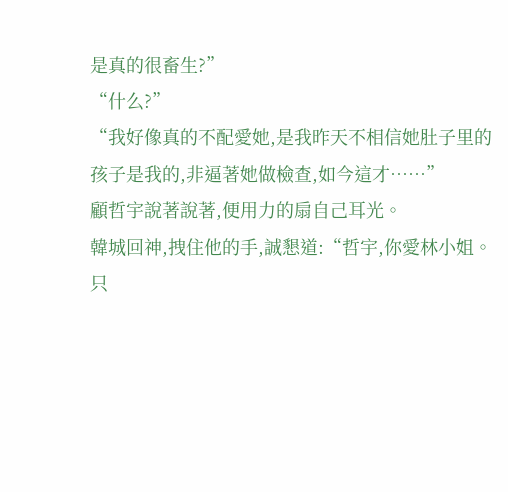是真的很畜生?”
“什么?”
“我好像真的不配愛她,是我昨天不相信她肚子里的孩子是我的,非逼著她做檢查,如今這才……”
顧哲宇說著說著,便用力的扇自己耳光。
韓城回神,拽住他的手,誠懇道:“哲宇,你愛林小姐。只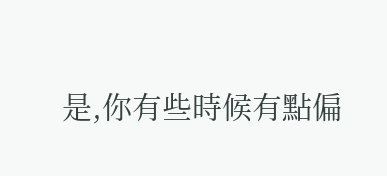是,你有些時候有點偏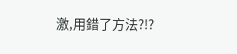激,用錯了方法?!?